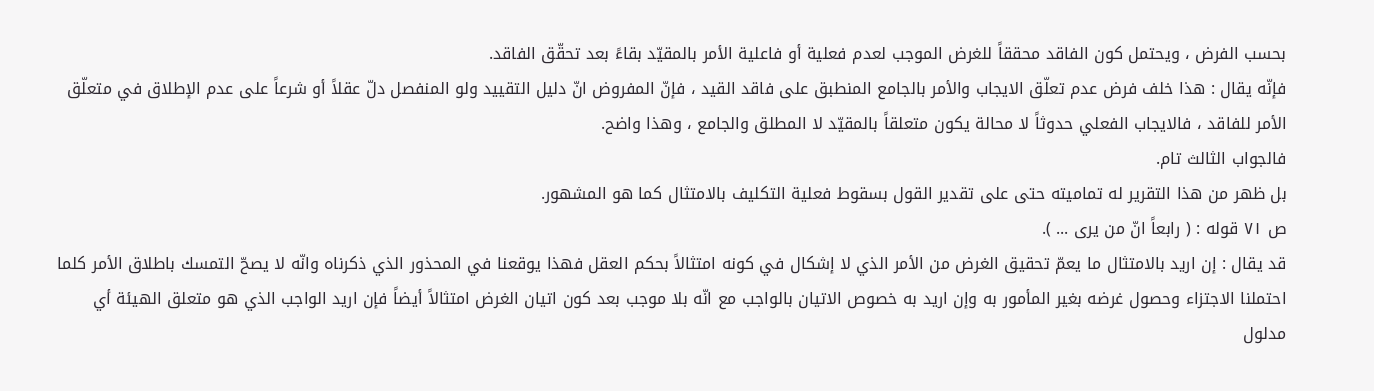بحسب الفرض ، ويحتمل كون الفاقد محققاً للغرض الموجب لعدم فعلية أو فاعلية الأمر بالمقيّد بقاءً بعد تحقّق الفاقد.
فإنّه يقال : هذا خلف فرض عدم تعلّق الايجاب والأمر بالجامع المنطبق على فاقد القيد ، فإنّ المفروض انّ دليل التقييد ولو المنفصل دلّ عقلاً أو شرعاً على عدم الإطلاق في متعلّق الأمر للفاقد ، فالايجاب الفعلي حدوثاً لا محالة يكون متعلقاً بالمقيّد لا المطلق والجامع ، وهذا واضح.
فالجواب الثالث تام.
بل ظهر من هذا التقرير له تماميته حتى على تقدير القول بسقوط فعلية التكليف بالامتثال كما هو المشهور.
ص ٧١ قوله : ( رابعاً انّ من يرى ... ).
قد يقال : إن اريد بالامتثال ما يعمّ تحقيق الغرض من الأمر الذي لا إشكال في كونه امتثالاً بحكم العقل فهذا يوقعنا في المحذور الذي ذكرناه وانّه لا يصحّ التمسك باطلاق الأمر كلما احتملنا الاجتزاء وحصول غرضه بغير المأمور به وإن اريد به خصوص الاتيان بالواجب مع انّه بلا موجب بعد كون اتيان الغرض امتثالاً أيضاً فإن اريد الواجب الذي هو متعلق الهيئة أي مدلول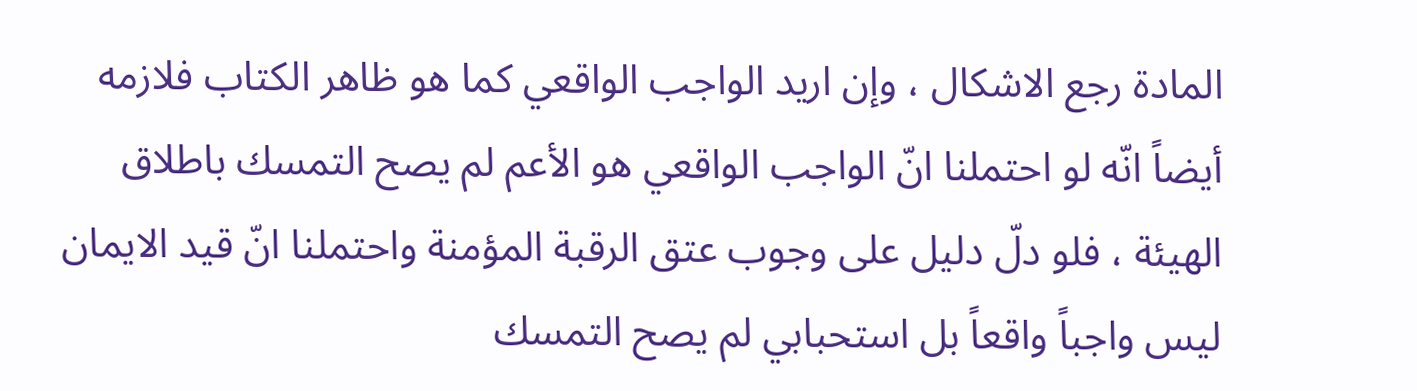المادة رجع الاشكال ، وإن اريد الواجب الواقعي كما هو ظاهر الكتاب فلازمه أيضاً انّه لو احتملنا انّ الواجب الواقعي هو الأعم لم يصح التمسك باطلاق الهيئة ، فلو دلّ دليل على وجوب عتق الرقبة المؤمنة واحتملنا انّ قيد الايمان ليس واجباً واقعاً بل استحبابي لم يصح التمسك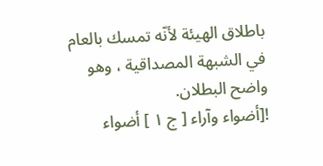باطلاق الهيئة لأنّه تمسك بالعام في الشبهة المصداقية ، وهو واضح البطلان.
![أضواء وآراء [ ج ١ ] أضواء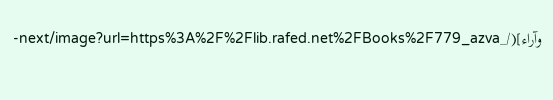وآراء](/_next/image?url=https%3A%2F%2Flib.rafed.net%2FBooks%2F779_azva-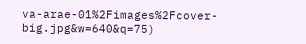va-arae-01%2Fimages%2Fcover-big.jpg&w=640&q=75)